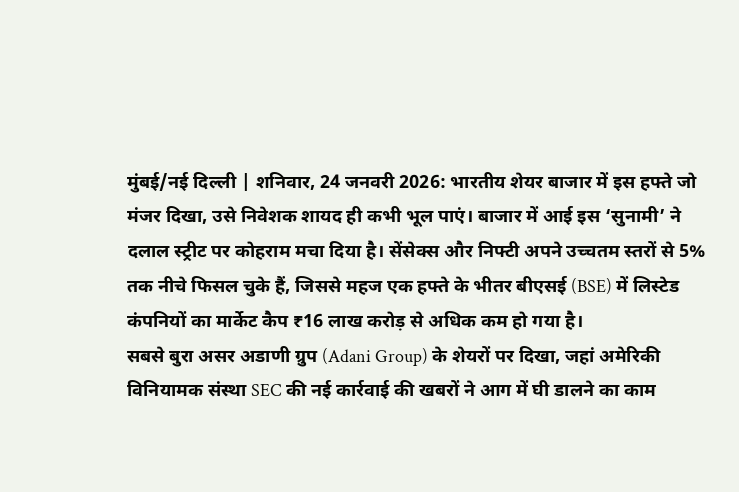मुंबई/नई दिल्ली | शनिवार, 24 जनवरी 2026: भारतीय शेयर बाजार में इस हफ्ते जो मंजर दिखा, उसे निवेशक शायद ही कभी भूल पाएं। बाजार में आई इस ‘सुनामी’ ने दलाल स्ट्रीट पर कोहराम मचा दिया है। सेंसेक्स और निफ्टी अपने उच्चतम स्तरों से 5% तक नीचे फिसल चुके हैं, जिससे महज एक हफ्ते के भीतर बीएसई (BSE) में लिस्टेड कंपनियों का मार्केट कैप ₹16 लाख करोड़ से अधिक कम हो गया है।
सबसे बुरा असर अडाणी ग्रुप (Adani Group) के शेयरों पर दिखा, जहां अमेरिकी विनियामक संस्था SEC की नई कार्रवाई की खबरों ने आग में घी डालने का काम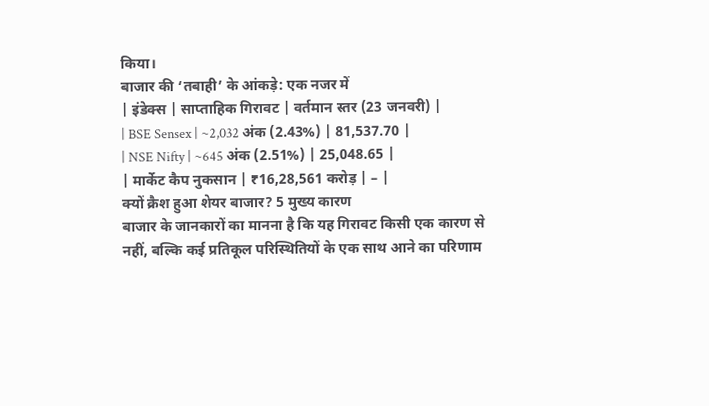किया।
बाजार की ‘तबाही’ के आंकड़े: एक नजर में
| इंडेक्स | साप्ताहिक गिरावट | वर्तमान स्तर (23 जनवरी) |
| BSE Sensex | ~2,032 अंक (2.43%) | 81,537.70 |
| NSE Nifty | ~645 अंक (2.51%) | 25,048.65 |
| मार्केट कैप नुकसान | ₹16,28,561 करोड़ | – |
क्यों क्रैश हुआ शेयर बाजार? 5 मुख्य कारण
बाजार के जानकारों का मानना है कि यह गिरावट किसी एक कारण से नहीं, बल्कि कई प्रतिकूल परिस्थितियों के एक साथ आने का परिणाम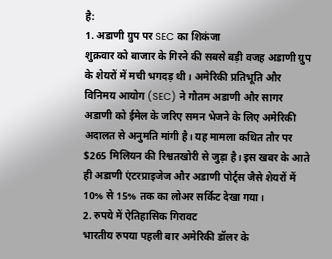है:
1. अडाणी ग्रुप पर SEC का शिकंजा
शुक्रवार को बाजार के गिरने की सबसे बड़ी वजह अडाणी ग्रुप के शेयरों में मची भगदड़ थी। अमेरिकी प्रतिभूति और विनिमय आयोग (SEC) ने गौतम अडाणी और सागर अडाणी को ईमेल के जरिए समन भेजने के लिए अमेरिकी अदालत से अनुमति मांगी है। यह मामला कथित तौर पर $265 मिलियन की रिश्वतखोरी से जुड़ा है। इस खबर के आते ही अडाणी एंटरप्राइजेज और अडाणी पोर्ट्स जैसे शेयरों में 10% से 15% तक का लोअर सर्किट देखा गया।
2. रुपये में ऐतिहासिक गिरावट
भारतीय रुपया पहली बार अमेरिकी डॉलर के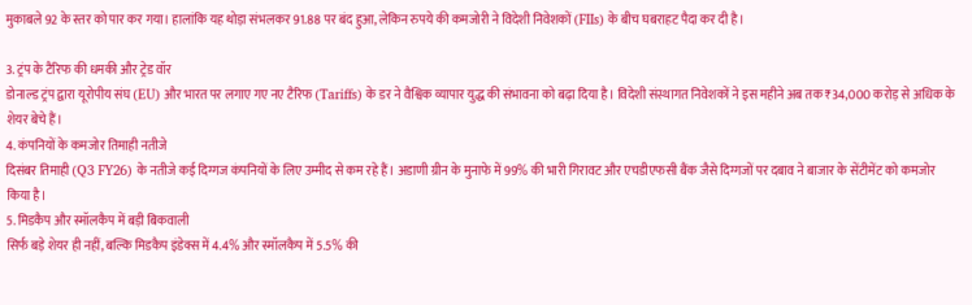मुकाबले 92 के स्तर को पार कर गया। हालांकि यह थोड़ा संभलकर 91.88 पर बंद हुआ, लेकिन रुपये की कमजोरी ने विदेशी निवेशकों (FIIs) के बीच घबराहट पैदा कर दी है।

3. ट्रंप के टैरिफ की धमकी और ट्रेड वॉर
डोनाल्ड ट्रंप द्वारा यूरोपीय संघ (EU) और भारत पर लगाए गए नए टैरिफ (Tariffs) के डर ने वैश्विक व्यापार युद्ध की संभावना को बढ़ा दिया है। विदेशी संस्थागत निवेशकों ने इस महीने अब तक ₹34,000 करोड़ से अधिक के शेयर बेचे हैं।
4. कंपनियों के कमजोर तिमाही नतीजे
दिसंबर तिमाही (Q3 FY26) के नतीजे कई दिग्गज कंपनियों के लिए उम्मीद से कम रहे हैं। अडाणी ग्रीन के मुनाफे में 99% की भारी गिरावट और एचडीएफसी बैंक जैसे दिग्गजों पर दबाव ने बाजार के सेंटीमेंट को कमजोर किया है।
5. मिडकैप और स्मॉलकैप में बड़ी बिकवाली
सिर्फ बड़े शेयर ही नहीं, बल्कि मिडकैप इंडेक्स में 4.4% और स्मॉलकैप में 5.5% की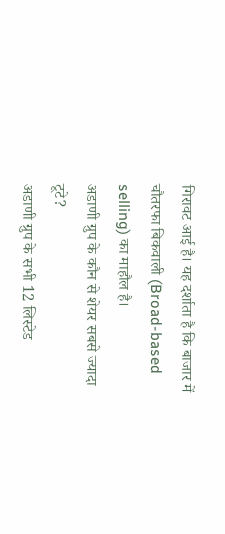गिरावट आई है। यह दर्शाता है कि बाजार में चौतरफा बिकवाली (Broad-based selling) का माहौल है।
अडाणी ग्रुप के कौन से शेयर सबसे ज्यादा टूटे?
अडाणी ग्रुप के सभी 12 लिस्टेड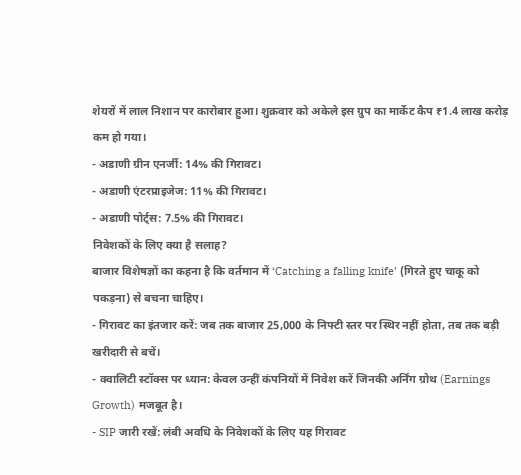शेयरों में लाल निशान पर कारोबार हुआ। शुक्रवार को अकेले इस ग्रुप का मार्केट कैप ₹1.4 लाख करोड़ कम हो गया।
- अडाणी ग्रीन एनर्जी: 14% की गिरावट।
- अडाणी एंटरप्राइजेज: 11% की गिरावट।
- अडाणी पोर्ट्स: 7.5% की गिरावट।
निवेशकों के लिए क्या है सलाह?
बाजार विशेषज्ञों का कहना है कि वर्तमान में ‘Catching a falling knife’ (गिरते हुए चाकू को पकड़ना) से बचना चाहिए।
- गिरावट का इंतजार करें: जब तक बाजार 25,000 के निफ्टी स्तर पर स्थिर नहीं होता, तब तक बड़ी खरीदारी से बचें।
- क्वालिटी स्टॉक्स पर ध्यान: केवल उन्हीं कंपनियों में निवेश करें जिनकी अर्निंग ग्रोथ (Earnings Growth) मजबूत है।
- SIP जारी रखें: लंबी अवधि के निवेशकों के लिए यह गिरावट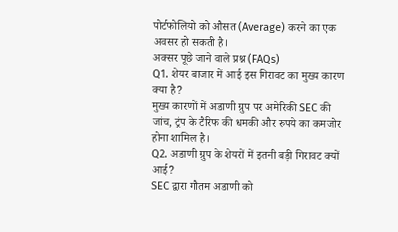पोर्टफोलियो को औसत (Average) करने का एक अवसर हो सकती है।
अक्सर पूछे जाने वाले प्रश्न (FAQs)
Q1. शेयर बाजार में आई इस गिरावट का मुख्य कारण क्या है?
मुख्य कारणों में अडाणी ग्रुप पर अमेरिकी SEC की जांच, ट्रंप के टैरिफ की धमकी और रुपये का कमजोर होना शामिल है।
Q2. अडाणी ग्रुप के शेयरों में इतनी बड़ी गिरावट क्यों आई?
SEC द्वारा गौतम अडाणी को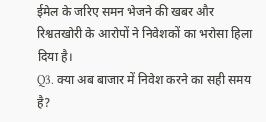ईमेल के जरिए समन भेजने की खबर और रिश्वतखोरी के आरोपों ने निवेशकों का भरोसा हिला दिया है।
Q3. क्या अब बाजार में निवेश करने का सही समय है?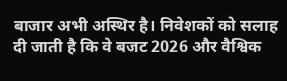बाजार अभी अस्थिर है। निवेशकों को सलाह दी जाती है कि वे बजट 2026 और वैश्विक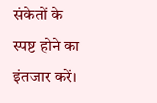संकेतों के स्पष्ट होने का इंतजार करें।